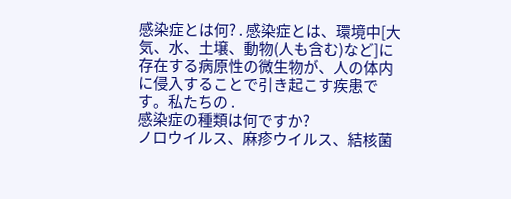感染症とは何? . 感染症とは、環境中[大気、水、土壌、動物(人も含む)など]に存在する病原性の微生物が、人の体内に侵入することで引き起こす疾患です。私たちの .
感染症の種類は何ですか?
ノロウイルス、麻疹ウイルス、結核菌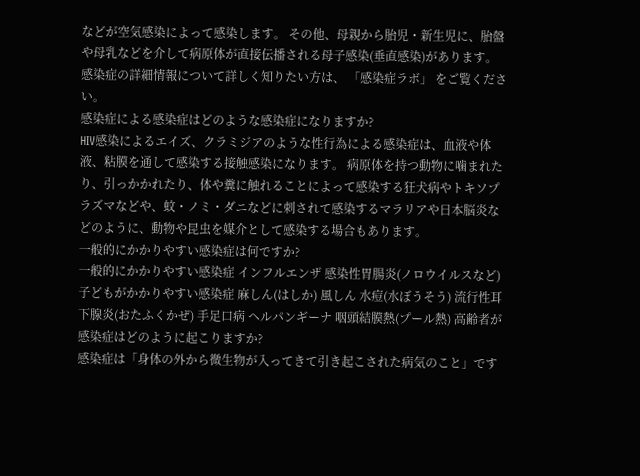などが空気感染によって感染します。 その他、母親から胎児・新生児に、胎盤や母乳などを介して病原体が直接伝播される母子感染(垂直感染)があります。 感染症の詳細情報について詳しく知りたい方は、 「感染症ラボ」 をご覧ください。
感染症による感染症はどのような感染症になりますか?
HIV感染によるエイズ、クラミジアのような性行為による感染症は、血液や体液、粘膜を通して感染する接触感染になります。 病原体を持つ動物に噛まれたり、引っかかれたり、体や糞に触れることによって感染する狂犬病やトキソプラズマなどや、蚊・ノミ・ダニなどに刺されて感染するマラリアや日本脳炎などのように、動物や昆虫を媒介として感染する場合もあります。
一般的にかかりやすい感染症は何ですか?
一般的にかかりやすい感染症 インフルエンザ 感染性胃腸炎(ノロウイルスなど) 子どもがかかりやすい感染症 麻しん(はしか) 風しん 水痘(水ぼうそう) 流行性耳下腺炎(おたふくかぜ) 手足口病 ヘルパンギーナ 咽頭結膜熱(プール熱) 高齢者が
感染症はどのように起こりますか?
感染症は「身体の外から微生物が入ってきて引き起こされた病気のこと」です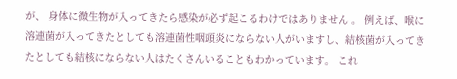が、 身体に微生物が入ってきたら感染が必ず起こるわけではありません 。 例えば、喉に溶連菌が入ってきたとしても溶連菌性咽頭炎にならない人がいますし、結核菌が入ってきたとしても結核にならない人はたくさんいることもわかっています。 これ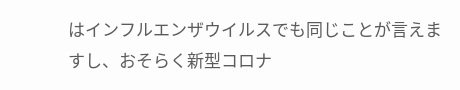はインフルエンザウイルスでも同じことが言えますし、おそらく新型コロナ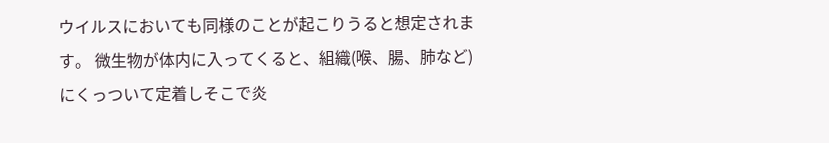ウイルスにおいても同様のことが起こりうると想定されます。 微生物が体内に入ってくると、組織(喉、腸、肺など)にくっついて定着しそこで炎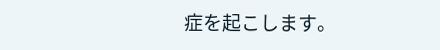症を起こします。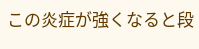この炎症が強くなると段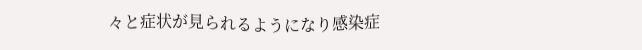々と症状が見られるようになり感染症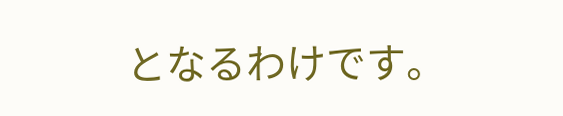となるわけです。